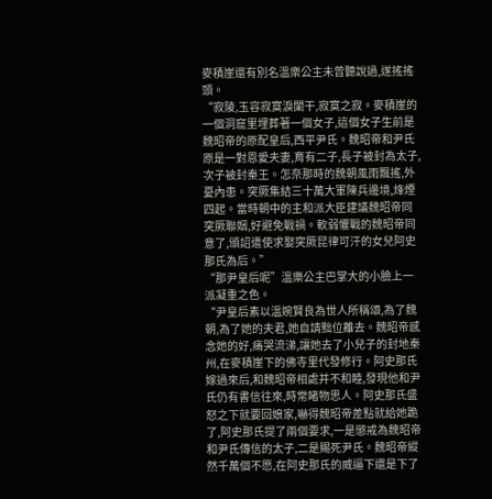麥積崖還有別名溫樂公主未曾聽說過,遂搖搖頭。
“寂陵,玉容寂寞淚闌干,寂寞之寂。麥積崖的一個洞窟里埋葬著一個女子,這個女子生前是魏昭帝的原配皇后,西平尹氏。魏昭帝和尹氏原是一對恩愛夫妻,育有二子,長子被封為太子,次子被封秦王。怎奈那時的魏朝風雨飄搖,外憂內患。突厥集結三十萬大軍陳兵邊境,烽煙四起。當時朝中的主和派大臣建議魏昭帝同突厥聯姻,好避免戰禍。軟弱懼戰的魏昭帝同意了,頒詔遣使求娶突厥昆律可汗的女兒阿史那氏為后。”
“那尹皇后呢”溫樂公主巴掌大的小臉上一派凝重之色。
“尹皇后素以溫婉賢良為世人所稱頌,為了魏朝,為了她的夫君,她自請黜位離去。魏昭帝感念她的好,痛哭流涕,讓她去了小兒子的封地秦州,在麥積崖下的佛寺里代發修行。阿史那氏嫁過來后,和魏昭帝相處并不和睦,發現他和尹氏仍有書信往來,時常睹物思人。阿史那氏盛怒之下就要回娘家,嚇得魏昭帝差點就給她跪了,阿史那氏提了兩個要求,一是懲戒為魏昭帝和尹氏傳信的太子,二是賜死尹氏。魏昭帝縱然千萬個不愿,在阿史那氏的威逼下還是下了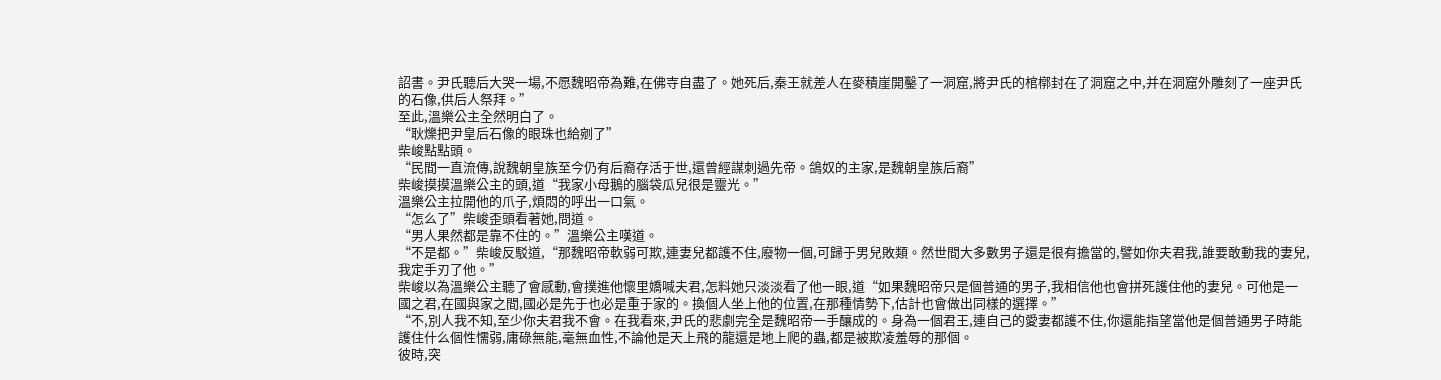詔書。尹氏聽后大哭一場,不愿魏昭帝為難,在佛寺自盡了。她死后,秦王就差人在麥積崖開鑿了一洞窟,將尹氏的棺槨封在了洞窟之中,并在洞窟外雕刻了一座尹氏的石像,供后人祭拜。”
至此,溫樂公主全然明白了。
“耿爍把尹皇后石像的眼珠也給剜了”
柴峻點點頭。
“民間一直流傳,說魏朝皇族至今仍有后裔存活于世,還曾經謀刺過先帝。鴿奴的主家,是魏朝皇族后裔”
柴峻摸摸溫樂公主的頭,道“我家小母鵝的腦袋瓜兒很是靈光。”
溫樂公主拉開他的爪子,煩悶的呼出一口氣。
“怎么了”柴峻歪頭看著她,問道。
“男人果然都是靠不住的。”溫樂公主嘆道。
“不是都。”柴峻反駁道,“那魏昭帝軟弱可欺,連妻兒都護不住,廢物一個,可歸于男兒敗類。然世間大多數男子還是很有擔當的,譬如你夫君我,誰要敢動我的妻兒,我定手刃了他。”
柴峻以為溫樂公主聽了會感動,會撲進他懷里嬌喊夫君,怎料她只淡淡看了他一眼,道“如果魏昭帝只是個普通的男子,我相信他也會拼死護住他的妻兒。可他是一國之君,在國與家之間,國必是先于也必是重于家的。換個人坐上他的位置,在那種情勢下,估計也會做出同樣的選擇。”
“不,別人我不知,至少你夫君我不會。在我看來,尹氏的悲劇完全是魏昭帝一手釀成的。身為一個君王,連自己的愛妻都護不住,你還能指望當他是個普通男子時能護住什么個性懦弱,庸碌無能,毫無血性,不論他是天上飛的龍還是地上爬的蟲,都是被欺凌羞辱的那個。
彼時,突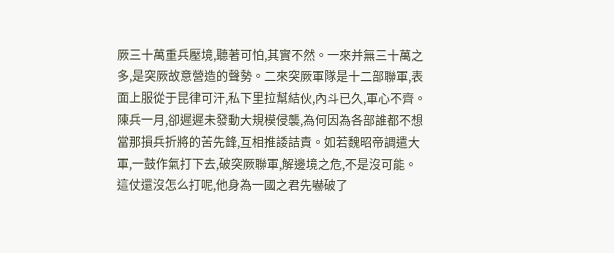厥三十萬重兵壓境,聽著可怕,其實不然。一來并無三十萬之多,是突厥故意營造的聲勢。二來突厥軍隊是十二部聯軍,表面上服從于昆律可汗,私下里拉幫結伙,內斗已久,軍心不齊。陳兵一月,卻遲遲未發動大規模侵襲,為何因為各部誰都不想當那損兵折將的苦先鋒,互相推諉詰責。如若魏昭帝調遣大軍,一鼓作氣打下去,破突厥聯軍,解邊境之危,不是沒可能。這仗還沒怎么打呢,他身為一國之君先嚇破了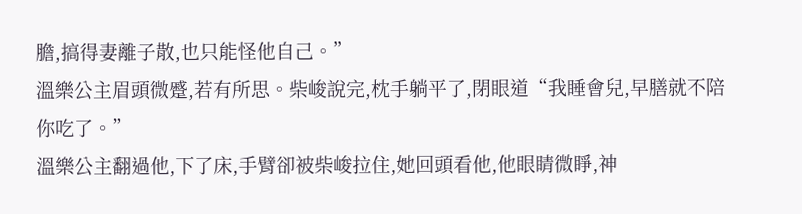膽,搞得妻離子散,也只能怪他自己。”
溫樂公主眉頭微蹙,若有所思。柴峻說完,枕手躺平了,閉眼道“我睡會兒,早膳就不陪你吃了。”
溫樂公主翻過他,下了床,手臂卻被柴峻拉住,她回頭看他,他眼睛微睜,神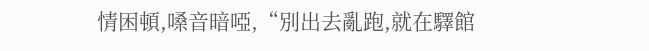情困頓,嗓音暗啞,“別出去亂跑,就在驛館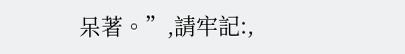呆著。”,請牢記:,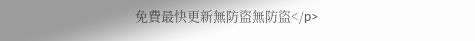免費最快更新無防盜無防盜</p>